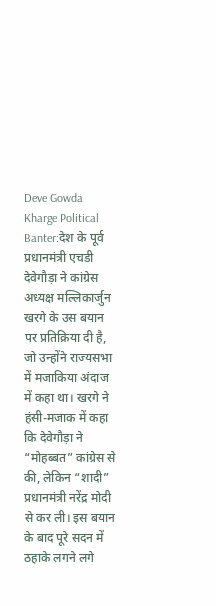Deve Gowda Kharge Political Banter:देश के पूर्व प्रधानमंत्री एचडी देवेगौड़ा ने कांग्रेस अध्यक्ष मल्लिकार्जुन खरगे के उस बयान पर प्रतिक्रिया दी है, जो उन्होंने राज्यसभा में मजाकिया अंदाज में कहा था। खरगे ने हंसी-मजाक में कहा कि देवेगौड़ा ने “मोहब्बत” कांग्रेस से की, लेकिन “शादी” प्रधानमंत्री नरेंद्र मोदी से कर ली। इस बयान के बाद पूरे सदन में ठहाके लगने लगे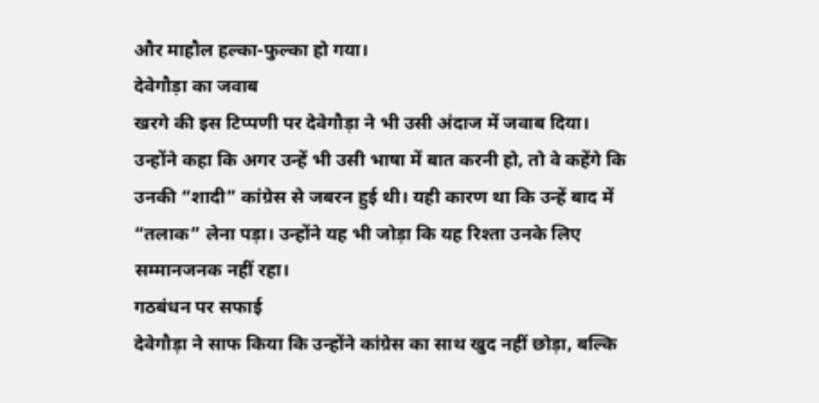और माहौल हल्का-फुल्का हो गया।
देवेगौड़ा का जवाब
खरगे की इस टिप्पणी पर देवेगौड़ा ने भी उसी अंदाज में जवाब दिया। उन्होंने कहा कि अगर उन्हें भी उसी भाषा में बात करनी हो, तो वे कहेंगे कि उनकी “शादी” कांग्रेस से जबरन हुई थी। यही कारण था कि उन्हें बाद में “तलाक” लेना पड़ा। उन्होंने यह भी जोड़ा कि यह रिश्ता उनके लिए सम्मानजनक नहीं रहा।
गठबंधन पर सफाई
देवेगौड़ा ने साफ किया कि उन्होंने कांग्रेस का साथ खुद नहीं छोड़ा, बल्कि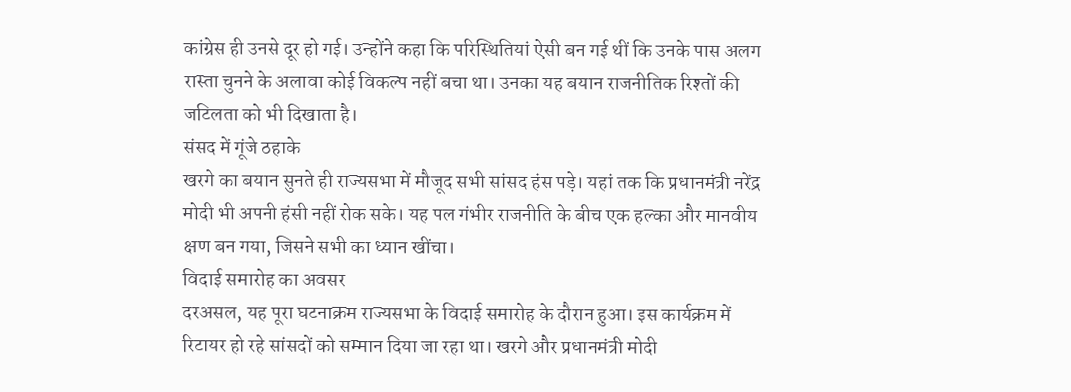कांग्रेस ही उनसे दूर हो गई। उन्होंने कहा कि परिस्थितियां ऐसी बन गई थीं कि उनके पास अलग रास्ता चुनने के अलावा कोई विकल्प नहीं बचा था। उनका यह बयान राजनीतिक रिश्तों की जटिलता को भी दिखाता है।
संसद में गूंजे ठहाके
खरगे का बयान सुनते ही राज्यसभा में मौजूद सभी सांसद हंस पड़े। यहां तक कि प्रधानमंत्री नरेंद्र मोदी भी अपनी हंसी नहीं रोक सके। यह पल गंभीर राजनीति के बीच एक हल्का और मानवीय क्षण बन गया, जिसने सभी का ध्यान खींचा।
विदाई समारोह का अवसर
दरअसल, यह पूरा घटनाक्रम राज्यसभा के विदाई समारोह के दौरान हुआ। इस कार्यक्रम में रिटायर हो रहे सांसदों को सम्मान दिया जा रहा था। खरगे और प्रधानमंत्री मोदी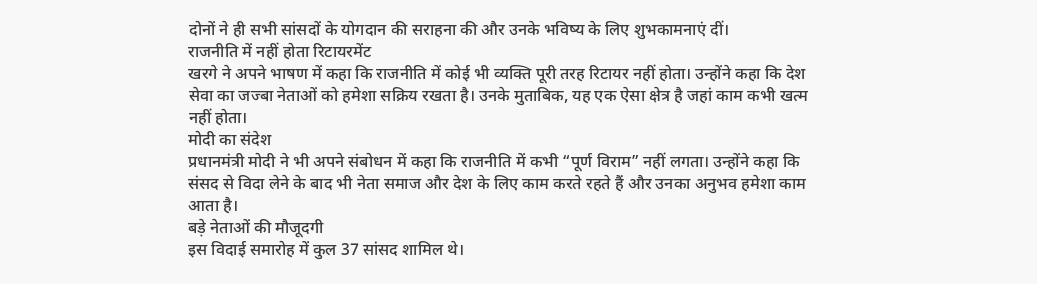दोनों ने ही सभी सांसदों के योगदान की सराहना की और उनके भविष्य के लिए शुभकामनाएं दीं।
राजनीति में नहीं होता रिटायरमेंट
खरगे ने अपने भाषण में कहा कि राजनीति में कोई भी व्यक्ति पूरी तरह रिटायर नहीं होता। उन्होंने कहा कि देश सेवा का जज्बा नेताओं को हमेशा सक्रिय रखता है। उनके मुताबिक, यह एक ऐसा क्षेत्र है जहां काम कभी खत्म नहीं होता।
मोदी का संदेश
प्रधानमंत्री मोदी ने भी अपने संबोधन में कहा कि राजनीति में कभी “पूर्ण विराम” नहीं लगता। उन्होंने कहा कि संसद से विदा लेने के बाद भी नेता समाज और देश के लिए काम करते रहते हैं और उनका अनुभव हमेशा काम आता है।
बड़े नेताओं की मौजूदगी
इस विदाई समारोह में कुल 37 सांसद शामिल थे।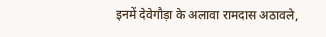इनमें देवेगौड़ा के अलावा रामदास अठावले,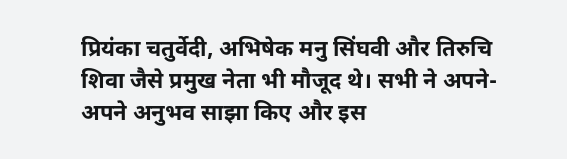प्रियंका चतुर्वेदी, अभिषेक मनु सिंघवी और तिरुचि शिवा जैसे प्रमुख नेता भी मौजूद थे। सभी ने अपने-अपने अनुभव साझा किए और इस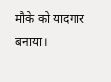मौके को यादगार बनाया।